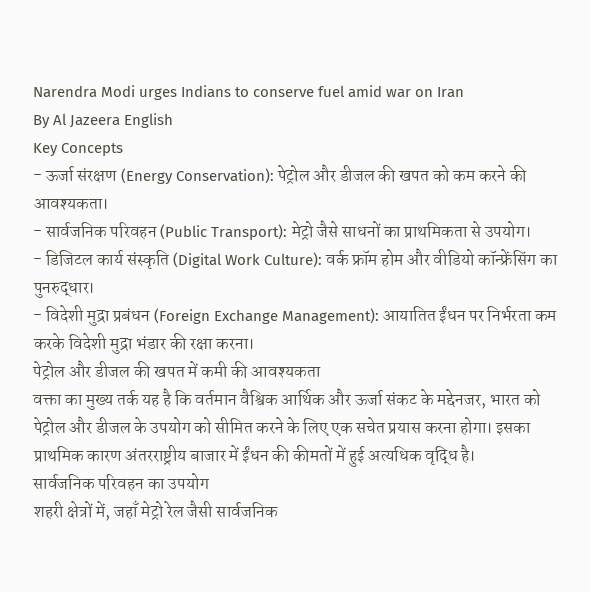Narendra Modi urges Indians to conserve fuel amid war on Iran
By Al Jazeera English
Key Concepts
- ऊर्जा संरक्षण (Energy Conservation): पेट्रोल और डीजल की खपत को कम करने की आवश्यकता।
- सार्वजनिक परिवहन (Public Transport): मेट्रो जैसे साधनों का प्राथमिकता से उपयोग।
- डिजिटल कार्य संस्कृति (Digital Work Culture): वर्क फ्रॉम होम और वीडियो कॉन्फ्रेंसिंग का पुनरुद्धार।
- विदेशी मुद्रा प्रबंधन (Foreign Exchange Management): आयातित ईंधन पर निर्भरता कम करके विदेशी मुद्रा भंडार की रक्षा करना।
पेट्रोल और डीजल की खपत में कमी की आवश्यकता
वक्ता का मुख्य तर्क यह है कि वर्तमान वैश्विक आर्थिक और ऊर्जा संकट के मद्देनजर, भारत को पेट्रोल और डीजल के उपयोग को सीमित करने के लिए एक सचेत प्रयास करना होगा। इसका प्राथमिक कारण अंतरराष्ट्रीय बाजार में ईंधन की कीमतों में हुई अत्यधिक वृद्धि है।
सार्वजनिक परिवहन का उपयोग
शहरी क्षेत्रों में, जहाँ मेट्रो रेल जैसी सार्वजनिक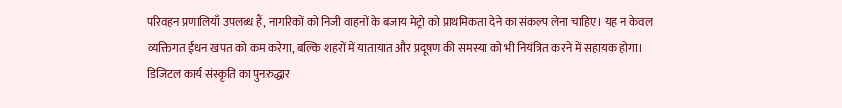परिवहन प्रणालियाँ उपलब्ध हैं, नागरिकों को निजी वाहनों के बजाय मेट्रो को प्राथमिकता देने का संकल्प लेना चाहिए। यह न केवल व्यक्तिगत ईंधन खपत को कम करेगा, बल्कि शहरों में यातायात और प्रदूषण की समस्या को भी नियंत्रित करने में सहायक होगा।
डिजिटल कार्य संस्कृति का पुनरुद्धार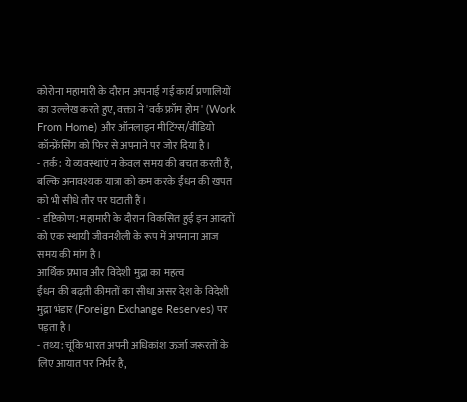कोरोना महामारी के दौरान अपनाई गई कार्य प्रणालियों का उल्लेख करते हुए, वक्ता ने 'वर्क फ्रॉम होम' (Work From Home) और ऑनलाइन मीटिंग्स/वीडियो कॉन्फ्रेंसिंग को फिर से अपनाने पर जोर दिया है।
- तर्क: ये व्यवस्थाएं न केवल समय की बचत करती हैं, बल्कि अनावश्यक यात्रा को कम करके ईंधन की खपत को भी सीधे तौर पर घटाती हैं।
- दृष्टिकोण: महामारी के दौरान विकसित हुई इन आदतों को एक स्थायी जीवनशैली के रूप में अपनाना आज समय की मांग है।
आर्थिक प्रभाव और विदेशी मुद्रा का महत्व
ईंधन की बढ़ती कीमतों का सीधा असर देश के विदेशी मुद्रा भंडार (Foreign Exchange Reserves) पर पड़ता है।
- तथ्य: चूंकि भारत अपनी अधिकांश ऊर्जा जरूरतों के लिए आयात पर निर्भर है,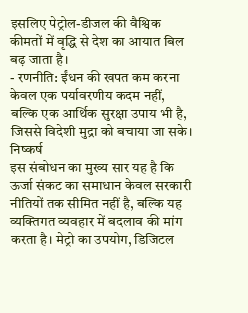इसलिए पेट्रोल-डीजल की वैश्विक कीमतों में वृद्धि से देश का आयात बिल बढ़ जाता है।
- रणनीति: ईंधन की खपत कम करना केवल एक पर्यावरणीय कदम नहीं, बल्कि एक आर्थिक सुरक्षा उपाय भी है, जिससे विदेशी मुद्रा को बचाया जा सके।
निष्कर्ष
इस संबोधन का मुख्य सार यह है कि ऊर्जा संकट का समाधान केवल सरकारी नीतियों तक सीमित नहीं है, बल्कि यह व्यक्तिगत व्यवहार में बदलाव की मांग करता है। मेट्रो का उपयोग, डिजिटल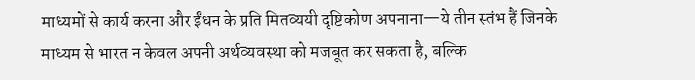माध्यमों से कार्य करना और ईंधन के प्रति मितव्ययी दृष्टिकोण अपनाना—ये तीन स्तंभ हैं जिनके माध्यम से भारत न केवल अपनी अर्थव्यवस्था को मजबूत कर सकता है, बल्कि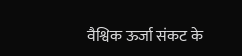वैश्विक ऊर्जा संकट के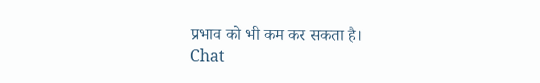प्रभाव को भी कम कर सकता है।
Chat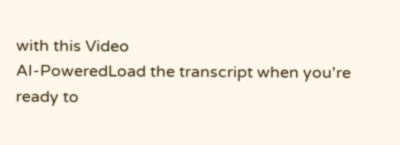with this Video
AI-PoweredLoad the transcript when you're ready to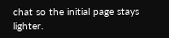chat so the initial page stays lighter.